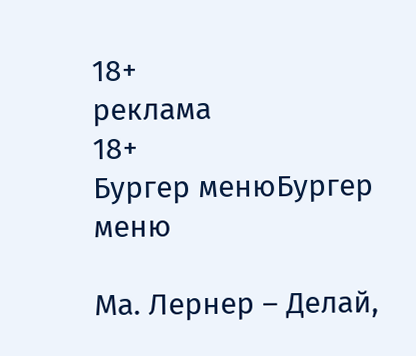18+
реклама
18+
Бургер менюБургер меню

Ма. Лернер – Делай,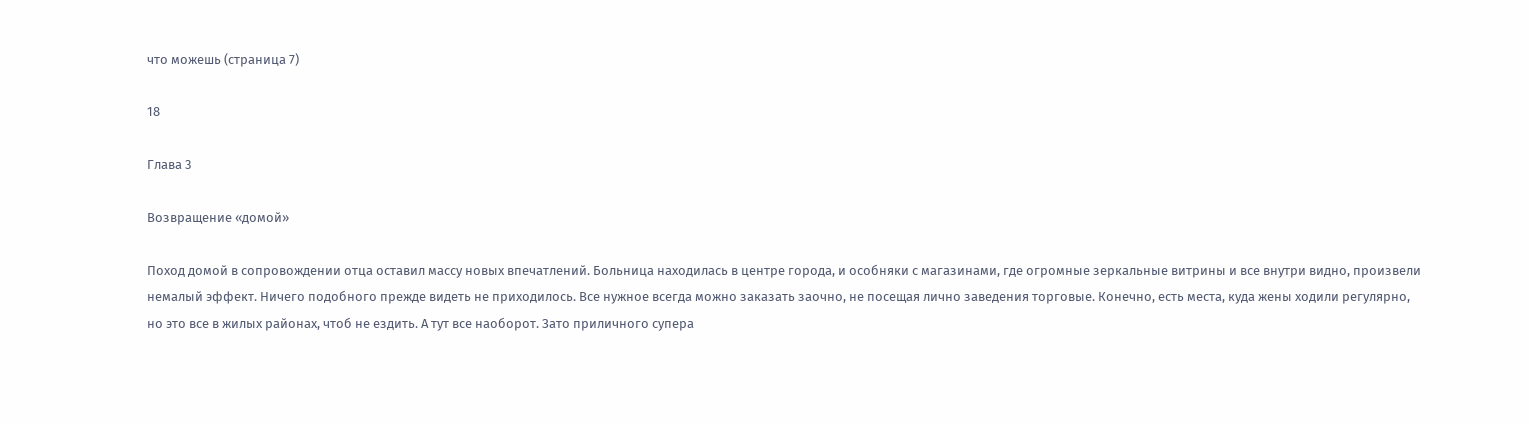что можешь (страница 7)

18

Глава 3

Возвращение «домой»

Поход домой в сопровождении отца оставил массу новых впечатлений. Больница находилась в центре города, и особняки с магазинами, где огромные зеркальные витрины и все внутри видно, произвели немалый эффект. Ничего подобного прежде видеть не приходилось. Все нужное всегда можно заказать заочно, не посещая лично заведения торговые. Конечно, есть места, куда жены ходили регулярно, но это все в жилых районах, чтоб не ездить. А тут все наоборот. Зато приличного супера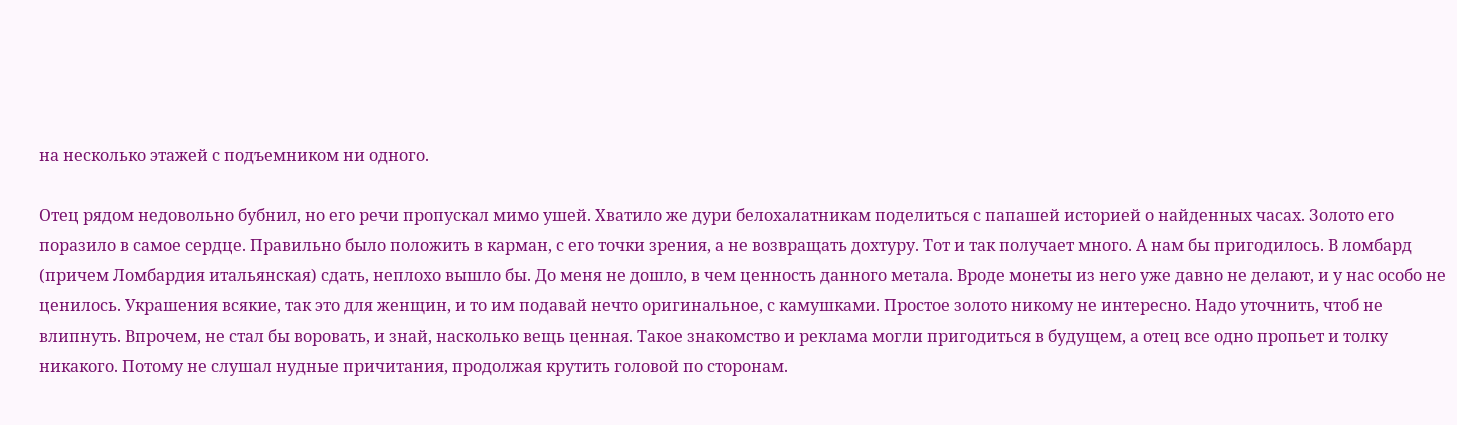на несколько этажей с подъемником ни одного.

Отец рядом недовольно бубнил, но его речи пропускал мимо ушей. Хватило же дури белохалатникам поделиться с папашей историей о найденных часах. Золото его поразило в самое сердце. Правильно было положить в карман, с его точки зрения, а не возвращать дохтуру. Тот и так получает много. А нам бы пригодилось. В ломбард (причем Ломбардия итальянская) сдать, неплохо вышло бы. До меня не дошло, в чем ценность данного метала. Вроде монеты из него уже давно не делают, и у нас особо не ценилось. Украшения всякие, так это для женщин, и то им подавай нечто оригинальное, с камушками. Простое золото никому не интересно. Надо уточнить, чтоб не влипнуть. Впрочем, не стал бы воровать, и знай, насколько вещь ценная. Такое знакомство и реклама могли пригодиться в будущем, а отец все одно пропьет и толку никакого. Потому не слушал нудные причитания, продолжая крутить головой по сторонам.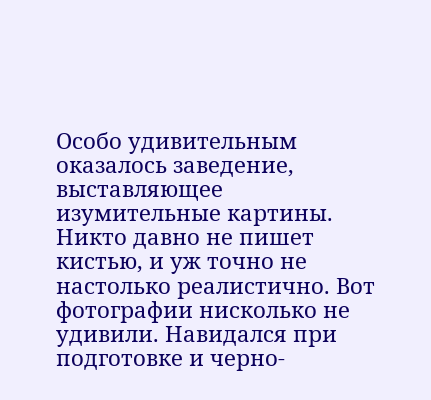Особо удивительным оказалось заведение, выставляющее изумительные картины. Никто давно не пишет кистью, и уж точно не настолько реалистично. Вот фотографии нисколько не удивили. Навидался при подготовке и черно-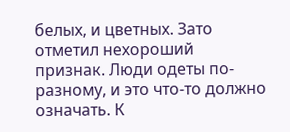белых, и цветных. Зато отметил нехороший признак. Люди одеты по-разному, и это что-то должно означать. К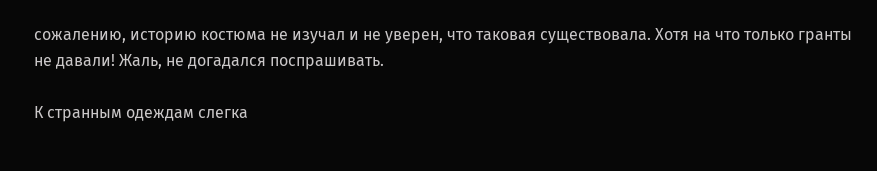сожалению, историю костюма не изучал и не уверен, что таковая существовала. Хотя на что только гранты не давали! Жаль, не догадался поспрашивать.

К странным одеждам слегка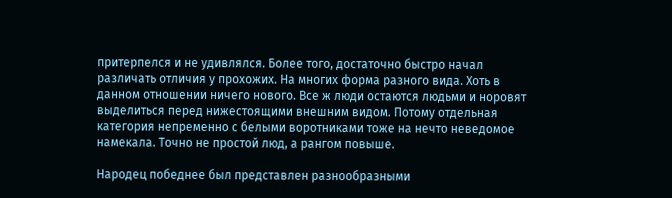притерпелся и не удивлялся. Более того, достаточно быстро начал различать отличия у прохожих. На многих форма разного вида. Хоть в данном отношении ничего нового. Все ж люди остаются людьми и норовят выделиться перед нижестоящими внешним видом. Потому отдельная категория непременно с белыми воротниками тоже на нечто неведомое намекала. Точно не простой люд, а рангом повыше.

Народец победнее был представлен разнообразными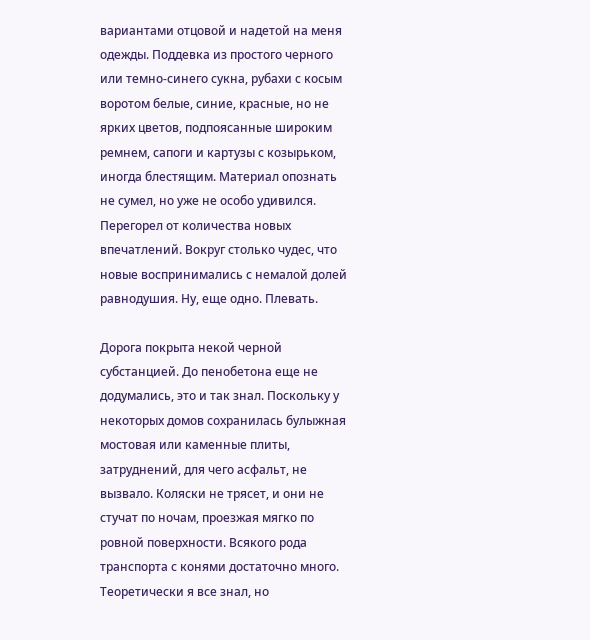вариантами отцовой и надетой на меня одежды. Поддевка из простого черного или темно-синего сукна, рубахи с косым воротом белые, синие, красные, но не ярких цветов, подпоясанные широким ремнем, сапоги и картузы с козырьком, иногда блестящим. Материал опознать не сумел, но уже не особо удивился. Перегорел от количества новых впечатлений. Вокруг столько чудес, что новые воспринимались с немалой долей равнодушия. Ну, еще одно. Плевать.

Дорога покрыта некой черной субстанцией. До пенобетона еще не додумались, это и так знал. Поскольку у некоторых домов сохранилась булыжная мостовая или каменные плиты, затруднений, для чего асфальт, не вызвало. Коляски не трясет, и они не стучат по ночам, проезжая мягко по ровной поверхности. Всякого рода транспорта с конями достаточно много. Теоретически я все знал, но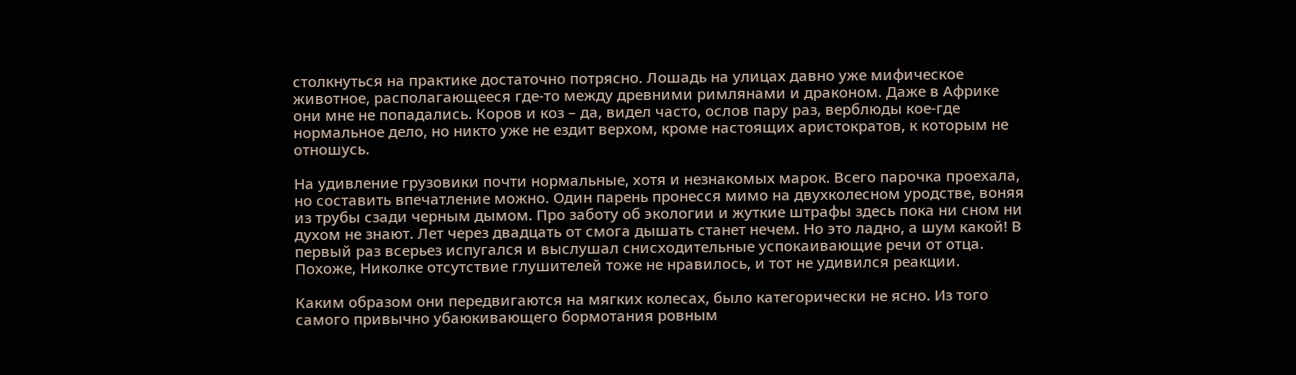столкнуться на практике достаточно потрясно. Лошадь на улицах давно уже мифическое животное, располагающееся где-то между древними римлянами и драконом. Даже в Африке они мне не попадались. Коров и коз – да, видел часто, ослов пару раз, верблюды кое-где нормальное дело, но никто уже не ездит верхом, кроме настоящих аристократов, к которым не отношусь.

На удивление грузовики почти нормальные, хотя и незнакомых марок. Всего парочка проехала, но составить впечатление можно. Один парень пронесся мимо на двухколесном уродстве, воняя из трубы сзади черным дымом. Про заботу об экологии и жуткие штрафы здесь пока ни сном ни духом не знают. Лет через двадцать от смога дышать станет нечем. Но это ладно, а шум какой! В первый раз всерьез испугался и выслушал снисходительные успокаивающие речи от отца. Похоже, Николке отсутствие глушителей тоже не нравилось, и тот не удивился реакции.

Каким образом они передвигаются на мягких колесах, было категорически не ясно. Из того самого привычно убаюкивающего бормотания ровным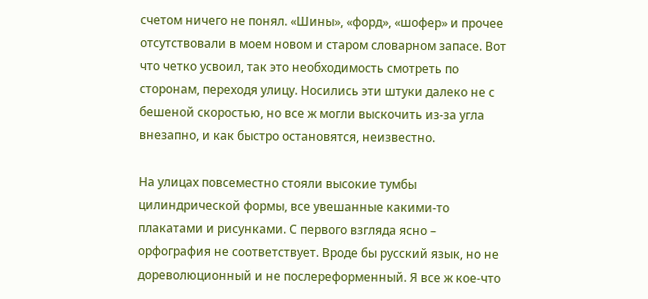счетом ничего не понял. «Шины», «форд», «шофер» и прочее отсутствовали в моем новом и старом словарном запасе. Вот что четко усвоил, так это необходимость смотреть по сторонам, переходя улицу. Носились эти штуки далеко не с бешеной скоростью, но все ж могли выскочить из-за угла внезапно, и как быстро остановятся, неизвестно.

На улицах повсеместно стояли высокие тумбы цилиндрической формы, все увешанные какими-то плакатами и рисунками. С первого взгляда ясно – орфография не соответствует. Вроде бы русский язык, но не дореволюционный и не послереформенный. Я все ж кое-что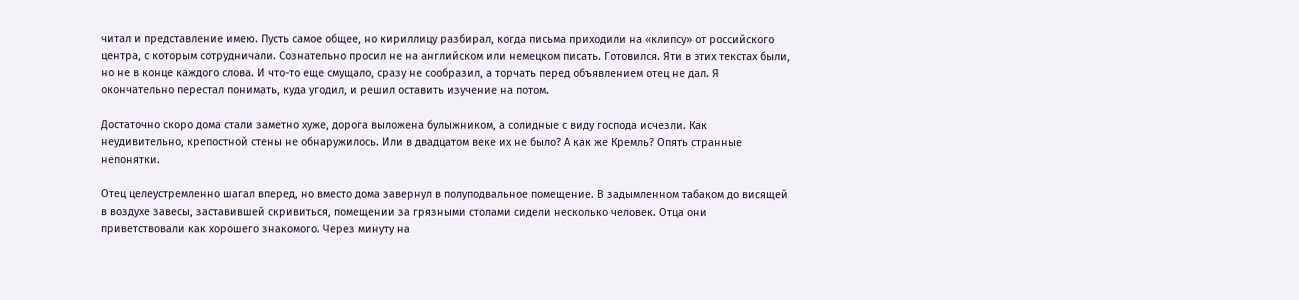читал и представление имею. Пусть самое общее, но кириллицу разбирал, когда письма приходили на «клипсу» от российского центра, с которым сотрудничали. Сознательно просил не на английском или немецком писать. Готовился. Яти в этих текстах были, но не в конце каждого слова. И что-то еще смущало, сразу не сообразил, а торчать перед объявлением отец не дал. Я окончательно перестал понимать, куда угодил, и решил оставить изучение на потом.

Достаточно скоро дома стали заметно хуже, дорога выложена булыжником, а солидные с виду господа исчезли. Как неудивительно, крепостной стены не обнаружилось. Или в двадцатом веке их не было? А как же Кремль? Опять странные непонятки.

Отец целеустремленно шагал вперед, но вместо дома завернул в полуподвальное помещение. В задымленном табаком до висящей в воздухе завесы, заставившей скривиться, помещении за грязными столами сидели несколько человек. Отца они приветствовали как хорошего знакомого. Через минуту на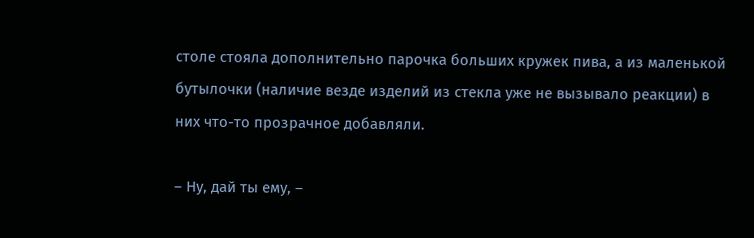столе стояла дополнительно парочка больших кружек пива, а из маленькой бутылочки (наличие везде изделий из стекла уже не вызывало реакции) в них что-то прозрачное добавляли.

– Ну, дай ты ему, –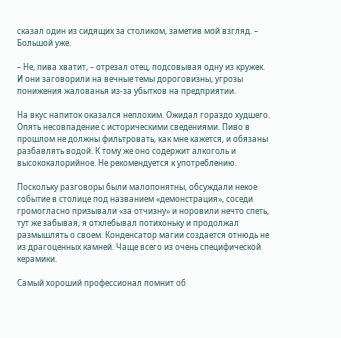сказал один из сидящих за столиком, заметив мой взгляд. – Большой уже.

– Не, пива хватит, – отрезал отец, подсовывая одну из кружек. И они заговорили на вечные темы дороговизны, угрозы понижения жалованья из-за убытков на предприятии.

На вкус напиток оказался неплохим. Ожидал гораздо худшего. Опять несовпадение с историческими сведениями. Пиво в прошлом не должны фильтровать, как мне кажется, и обязаны разбавлять водой. К тому же оно содержит алкоголь и высококалорийное. Не рекомендуется к употреблению.

Поскольку разговоры были малопонятны, обсуждали некое событие в столице под названием «демонстрация», соседи громогласно призывали «за отчизну» и норовили нечто спеть, тут же забывая, я отхлебывал потихоньку и продолжал размышлять о своем. Конденсатор магии создается отнюдь не из драгоценных камней. Чаще всего из очень специфической керамики.

Самый хороший профессионал помнит об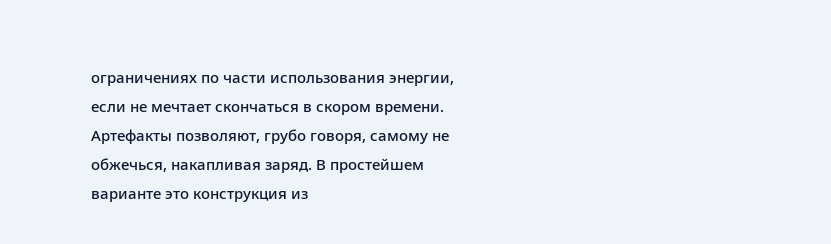ограничениях по части использования энергии, если не мечтает скончаться в скором времени. Артефакты позволяют, грубо говоря, самому не обжечься, накапливая заряд. В простейшем варианте это конструкция из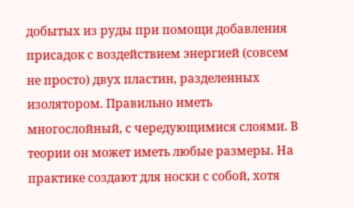добытых из руды при помощи добавления присадок с воздействием энергией (совсем не просто) двух пластин, разделенных изолятором. Правильно иметь многослойный, с чередующимися слоями. В теории он может иметь любые размеры. На практике создают для носки с собой, хотя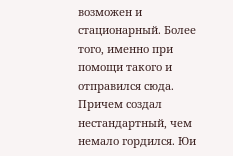возможен и стационарный. Более того, именно при помощи такого и отправился сюда. Причем создал нестандартный, чем немало гордился. Юи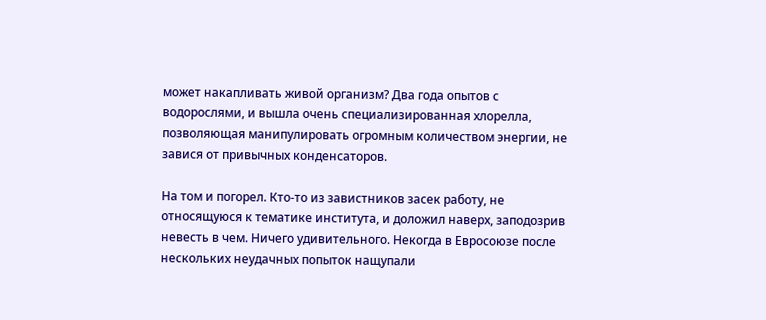может накапливать живой организм? Два года опытов с водорослями, и вышла очень специализированная хлорелла, позволяющая манипулировать огромным количеством энергии, не завися от привычных конденсаторов.

На том и погорел. Кто-то из завистников засек работу, не относящуюся к тематике института, и доложил наверх, заподозрив невесть в чем. Ничего удивительного. Некогда в Евросоюзе после нескольких неудачных попыток нащупали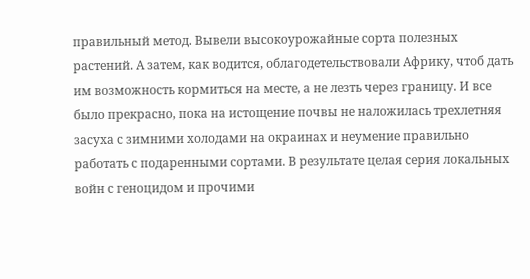правильный метод. Вывели высокоурожайные сорта полезных растений. А затем, как водится, облагодетельствовали Африку, чтоб дать им возможность кормиться на месте, а не лезть через границу. И все было прекрасно, пока на истощение почвы не наложилась трехлетняя засуха с зимними холодами на окраинах и неумение правильно работать с подаренными сортами. В результате целая серия локальных войн с геноцидом и прочими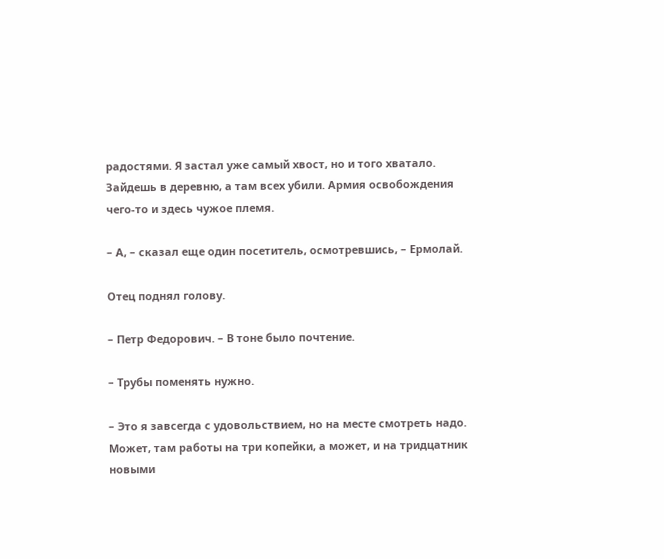радостями. Я застал уже самый хвост, но и того хватало. Зайдешь в деревню, а там всех убили. Армия освобождения чего-то и здесь чужое племя.

– А, – сказал еще один посетитель, осмотревшись, – Ермолай.

Отец поднял голову.

– Петр Федорович. – В тоне было почтение.

– Трубы поменять нужно.

– Это я завсегда с удовольствием, но на месте смотреть надо. Может, там работы на три копейки, а может, и на тридцатник новыми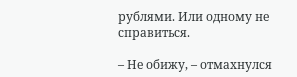рублями. Или одному не справиться.

– Не обижу, – отмахнулся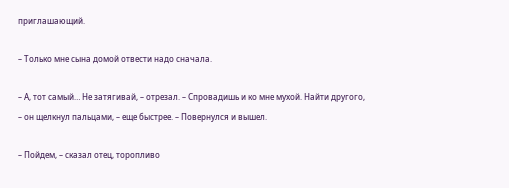приглашающий.

– Только мне сына домой отвести надо сначала.

– А, тот самый… Не затягивай, – отрезал. – Спровадишь и ко мне мухой. Найти другого, – он щелкнул пальцами, – еще быстрее. – Повернулся и вышел.

– Пойдем, – сказал отец, торопливо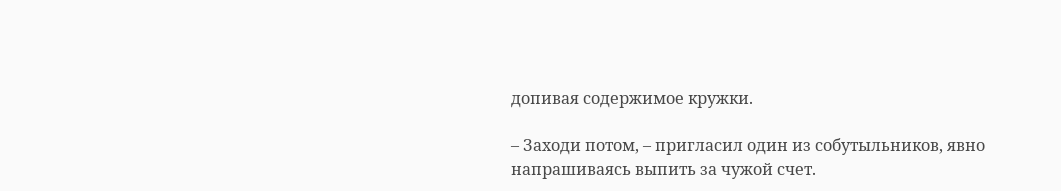допивая содержимое кружки.

– Заходи потом, – пригласил один из собутыльников, явно напрашиваясь выпить за чужой счет.